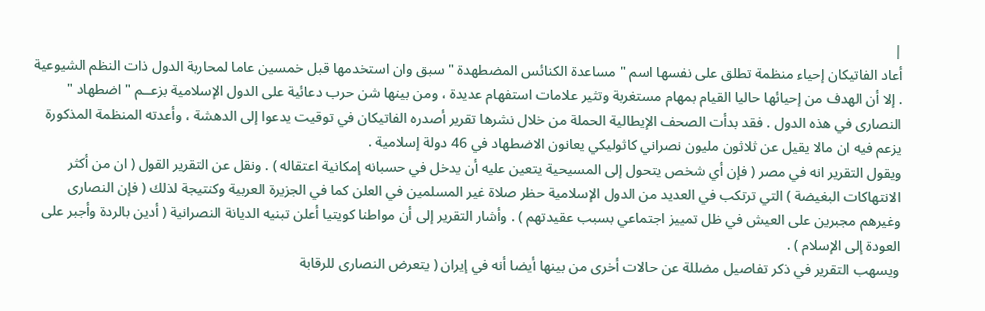|
أعاد الفاتيكان إحياء منظمة تطلق على نفسها اسم " مساعدة الكنائس المضطهدة " سبق وان استخدمها قبل خمسين عاما لمحاربة الدول ذات النظم الشيوعية . إلا أن الهدف من إحيائها حاليا القيام بمهام مستغربة وتثير علامات استفهام عديدة ، ومن بينها شن حرب دعائية على الدول الإسلامية بزعــم " اضطهاد " النصارى في هذه الدول . فقد بدأت الصحف الإيطالية الحملة من خلال نشرها تقرير أصدره الفاتيكان في توقيت يدعوا إلى الدهشة ، وأعدته المنظمة المذكورة يزعم فيه ان مالا يقيل عن ثلاثون مليون نصراني كاثوليكي يعانون الاضطهاد في 46 دولة إسلامية .
ويقول التقرير انه في مصر ( فإن أي شخص يتحول إلى المسيحية يتعين عليه أن يدخل في حسبانه إمكانية اعتقاله ) . ونقل عن التقرير القول ( ان من أكثر الانتهاكات البغيضة ) التي ترتكب في العديد من الدول الإسلامية حظر صلاة غير المسلمين في العلن كما في الجزيرة العربية وكنتيجة لذلك ( فإن النصارى وغيرهم مجبرين على العيش في ظل تمييز اجتماعي بسبب عقيدتهم ) . وأشار التقرير إلى أن مواطنا كويتيا أعلن تبنيه الديانة النصرانية ( أدين بالردة وأجبر على العودة إلى الإسلام ) .
ويسهب التقرير في ذكر تفاصيل مضللة عن حالات أخرى من بينها أيضا أنه في إيران ( يتعرض النصارى للرقابة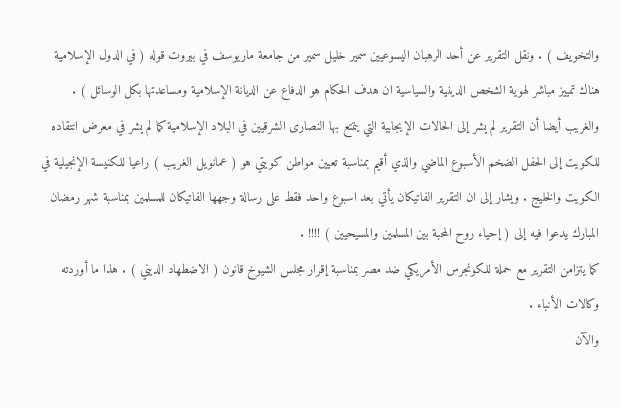والتخويف ) . ونقل التقرير عن أحد الرهبان اليسوعيين سمير خليل سمير من جامعة ماريوسف في بيروت قوله ( في الدول الإسلامية هناك تمييز مباشر لهوية الشخص الدينية والسياسية ان هدف الحكام هو الدفاع عن الديانة الإسلامية ومساعدتها بكل الوسائل ) .
والغريب أيضا أن التقرير لم يشر إلى الحالات الإيجابية التي يتمتع بها النصارى الشرقيين في البلاد الإسلامية كما لم يشر في معرض انتقاده للكويت إلى الحفل الضخم الأسبوع الماضي والذي أقيم بمناسبة تعيين مواطن كويتي هو ( عمانويل الغريب ) راعيا للكنيسة الإنجيلية في الكويت والخليج . ويشار إلى ان التقرير الفاتيكان يأتي بعد اسبوع واحد فقط على رسالة وجهها الفاتيكان للمسلمين بمناسبة شهر رمضان المبارك يدعوا فيه إلى ( إحياء روح المحبة بين المسلمين والمسيحيين ) !!!! .
كما يتزامن التقرير مع حملة للكونجرس الأمريكي ضد مصر بمناسبة إقرار مجلس الشيوخ قانون ( الاضطهاد الديني ) . هذا ما أوردته وكالات الأنباء .
والآن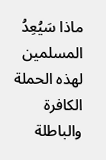ماذا سَيُعِدُ المسلمين لهذه الحملة الكافرة والباطلة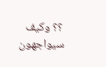؟؟ وكيف سيواجهون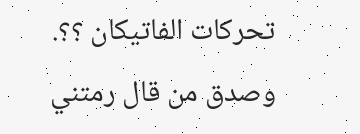تحركات الفاتيكان ؟؟.
وصدق من قال رمتني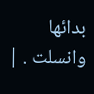بدائها وانسلت . |